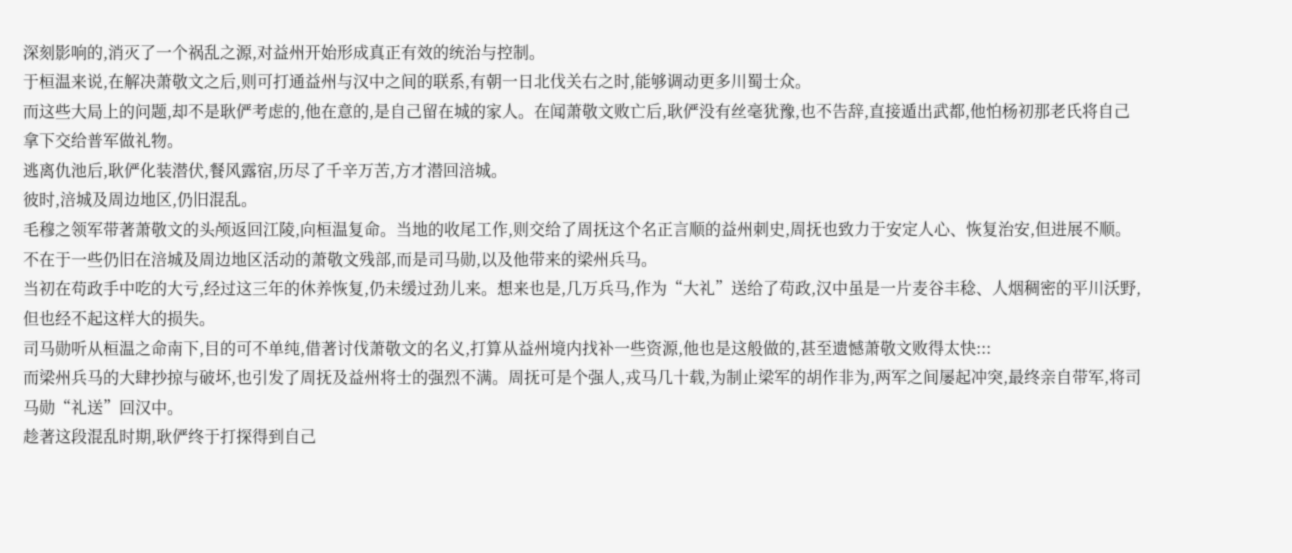深刻影响的,消灭了一个祸乱之源,对益州开始形成真正有效的统治与控制。
于桓温来说,在解决萧敬文之后,则可打通益州与汉中之间的联系,有朝一日北伐关右之时,能够调动更多川蜀士众。
而这些大局上的问题,却不是耿俨考虑的,他在意的,是自己留在城的家人。在闻萧敬文败亡后,耿俨没有丝毫犹豫,也不告辞,直接遁出武都,他怕杨初那老氏将自己拿下交给普军做礼物。
逃离仇池后,耿俨化装潜伏,餐风露宿,历尽了千辛万苦,方才潜回涪城。
彼时,涪城及周边地区,仍旧混乱。
毛穆之领军带著萧敬文的头颅返回江陵,向桓温复命。当地的收尾工作,则交给了周抚这个名正言顺的益州刺史,周抚也致力于安定人心、恢复治安,但进展不顺。
不在于一些仍旧在涪城及周边地区活动的萧敬文残部,而是司马勋,以及他带来的梁州兵马。
当初在苟政手中吃的大亏,经过这三年的休养恢复,仍未缓过劲儿来。想来也是,几万兵马,作为“大礼”送给了苟政,汉中虽是一片麦谷丰稔、人烟稠密的平川沃野,但也经不起这样大的损失。
司马勋听从桓温之命南下,目的可不单纯,借著讨伐萧敬文的名义,打算从益州境内找补一些资源,他也是这般做的,甚至遗憾萧敬文败得太快:::
而梁州兵马的大肆抄掠与破坏,也引发了周抚及益州将士的强烈不满。周抚可是个强人,戎马几十载,为制止梁军的胡作非为,两军之间屡起冲突,最终亲自带军,将司马勋“礼送”回汉中。
趁著这段混乱时期,耿俨终于打探得到自己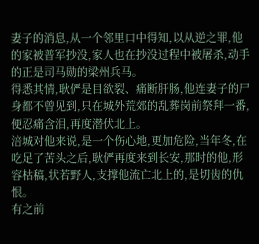妻子的消息,从一个邻里口中得知,以从逆之罪,他的家被普军抄没,家人也在抄没过程中被屠杀,动手的正是司马勋的梁州兵马。
得悉其情,耿俨是目欲裂、痛断肝肠,他连妻子的尸身都不曾见到,只在城外荒郊的乱葬岗前祭拜一番,便忍痛含泪,再度潜伏北上。
涪城对他来说,是一个伤心地,更加危险,当年冬,在吃足了苦头之后,耿俨再度来到长安,那时的他,形容枯稿,状若野人,支撑他流亡北上的,是切齿的仇恨。
有之前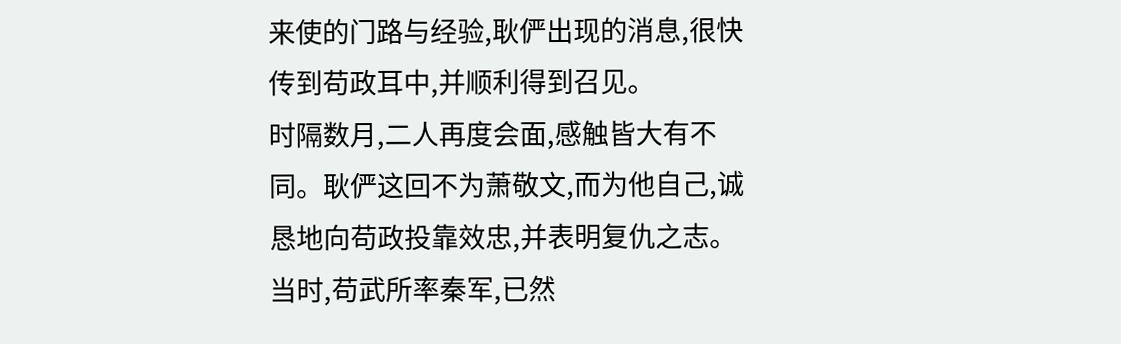来使的门路与经验,耿俨出现的消息,很快传到苟政耳中,并顺利得到召见。
时隔数月,二人再度会面,感触皆大有不同。耿俨这回不为萧敬文,而为他自己,诚恳地向苟政投靠效忠,并表明复仇之志。
当时,苟武所率秦军,已然